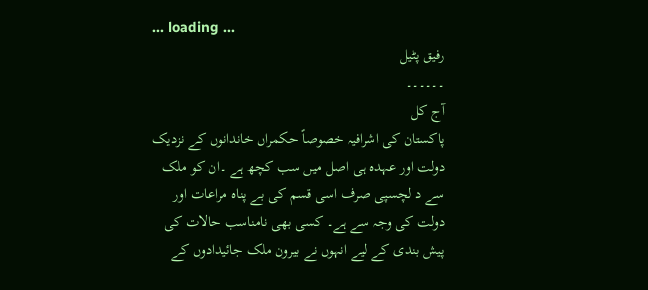... loading ...
رفیق پٹیل
۔۔۔۔۔۔
آج کل
پاکستان کی اشرافیہ خصوصاً حکمراں خاندانوں کے نزدیک دولت اور عہدہ ہی اصل میں سب کچھ ہے ۔ان کو ملک سے د لچسپی صرف اسی قسم کی بے پناہ مراعات اور دولت کی وجہ سے ہے۔ کسی بھی نامناسب حالات کی پیش بندی کے لیے انہوں نے بیرون ملک جائیدادوں کے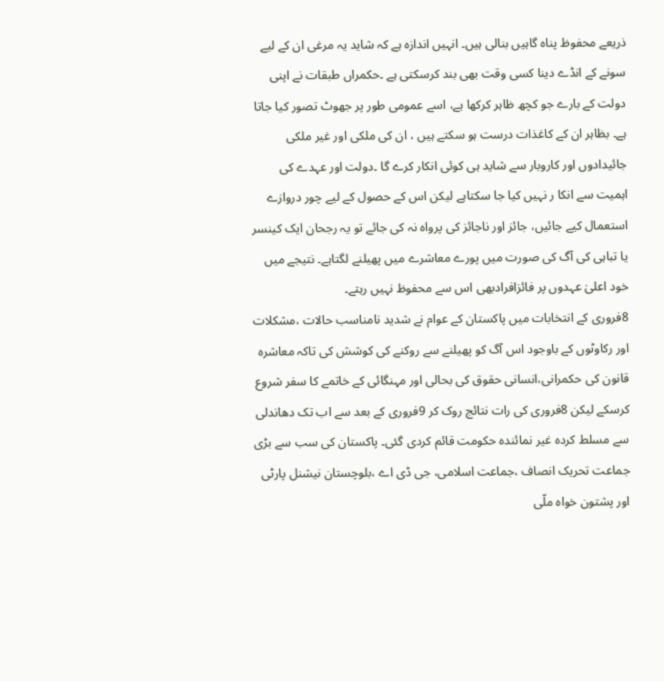ذریعے محفوظ پناہ گاہیں بنالی ہیں۔ انہیں اندازہ ہے کہ شاید یہ مرغی ان کے لیے سونے کے انڈے دینا کسی وقت بھی بند کرسکتی ہے ۔حکمراں طبقات نے اپنی دولت کے بارے جو کچھ ظاہر کرکھا ہے، اسے عمومی طور پر جھوٹ تصور کیا جاتا ہے۔ بظاہر ان کے کاغذات درست ہو سکتے ہیں ، ان کی ملکی اور غیر ملکی جائیدادوں اور کاروبار سے شاید ہی کوئی انکار کرے گا ۔دولت اور عہدے کی اہمیت سے انکا ر نہیں کیا جا سکتاہے لیکن اس کے حصول کے لیے چور دروازے استعمال کیے جائیں، جائز اور ناجائز کی پرواہ نہ کی جائے تو یہ رجحان ایک کینسر یا تباہی کی آگ کی صورت میں پورے معاشرے میں پھیلنے لگتاہے۔ نتیجے میں خود اعلیٰ عہدوں پر فائزافرادبھی اس سے محفوظ نہیں رہتے۔
8فروری کے انتخابات میں پاکستان کے عوام نے شدید نامناسب حالات ،مشکلات اور رکاوٹوں کے باوجود اس آگ کو پھیلنے سے روکنے کی کوشش کی تاکہ معاشرہ قانون کی حکمرانی،انسانی حقوق کی بحالی اور مہنگائی کے خاتمے کا سفر شروع کرسکے لیکن 8فروری کی رات نتائج روک کر 9فروری کے بعد سے اب تک دھاندلی سے مسلط کردہ غیر نمائندہ حکومت قائم کردی گئی۔ پاکستان کی سب سے بڑی جماعت تحریک انصاف ،جماعت اسلامی، جی ڈی اے ،بلوچستان نیشنل پارٹی اور پشتون خواہ ملّی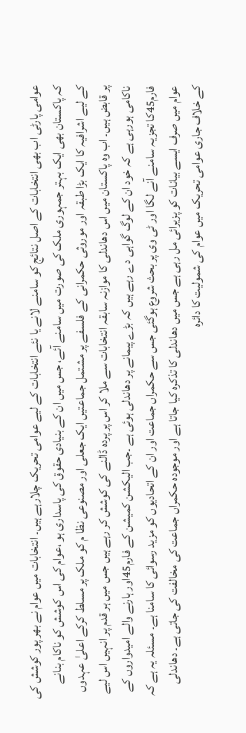عوامی پارٹی اب بھی انتخابات کے اصل نتائج کو سامنے لانے یا نئے انتخابات کے لیے عوامی تحریک چلارہے ہیں۔ انتخابات میں عوام نے بھر پور کوشش کی کہ پاکستان بھی ایک بہتر جمہوری ملک کی صورت میں سامنے آئے، جس میں ان کے بنیادی حقوق کی پاسداری ہو ،عوام کی اس کوشش کو ناکام بنانے کے لیے اشرافیہ کا ایک بڑا طبقہ اور موروثی حکمرانی کے فلسفے پر مشتمل جماعتیں ایک جعلی اور مصنوعی نظا م کو ملک پر مسلط کرکے اعلیٰ عہدوں پر قابض ہیں۔ اب وہ پاکستان میں اس دھاندلی کا موازنہ سابقہ انتخابات سے ملا کر اس پر پردہ ڈالنے کی کوشش کر رہے ہیں جس میں ہر قدم پر انہیں اس لیے ناکامی ہورہی ہے کہ خود ان کے لوگ گواہی دے رہے ہیں کہ بڑے پیمانے پر دھاندلی ہوئی ہے ۔جب الیکشن کمیشن کے فارم45اور ہارنے والے امیدواروں کے فارم45کا تجزیہ سامنے آنے لگا اور ٹی وی پر بحث شروع ہوگئی جس سے حکمراں جماعت اور ان کے اتحادیوں کو مزید رسوائی کا سامنا ہے۔ مسئلہ یہ ہے کہ عوام میں صرف ایسے بیانات کو پزیرائی مل رہی ہے جس میں دھاندلی کا تذکرہ کیا جاتا ہے اور موجودہ حکمراں جماعت کی مخالفت کی جاتی ہے۔ دھاندلی کے خلاف جاری عوامی تحریک میں عوام کی شمولیت کا دائرہ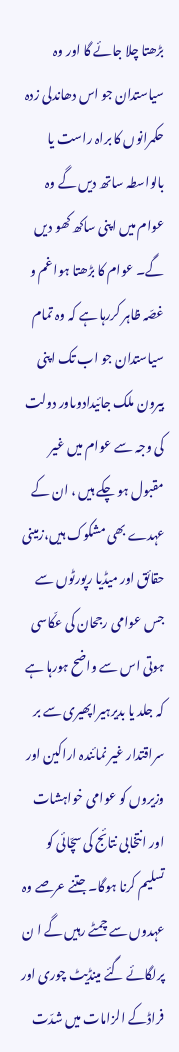بڑھتا چلا جائے گا اور وہ سیاستدان جو اس دھاندلی زدہ حکمرانوں کا براہ راست یا بالواسطہ ساتھ دیں گے وہ عوام میں اپنی ساکھ کھو دیں گے۔ عوام کا بڑھتا ہوا غم و غصّہ ظاہر کررہا ہے کہ وہ تمام سیاستدان جو اب تک اپنی بیرون ملک جائیدادوںاور دولت کی وجہ سے عوام میں غیر مقبول ہو چکے ہیں ، ان کے عہدے بھی مشکوک ہیں،زمینی حقائق اور میڈیا رپورٹوں سے جس عوامی رجحان کی عکّاسی ہوتی اس سے واضح ہورہا ہے کہ جلد یا بدیرہیراپھیری سے بر سراقتدار غیر نمائندہ اراکین اور وزیروں کو عوامی خواہشات اور انتخابی نتائج کی سچّائی کو تسلیم کرنا ہوگا۔ جتنے عرصے وہ عہدوں سے چمٹے رہیں گے ا ن پرلگائے گئے مینڈیٹ چوری اور فراڈکے الزامات میں شدّت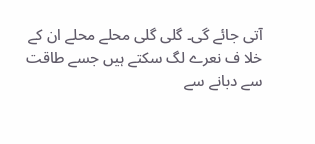آتی جائے گی۔ گلی گلی محلے محلے ان کے خلا ف نعرے لگ سکتے ہیں جسے طاقت سے دبانے سے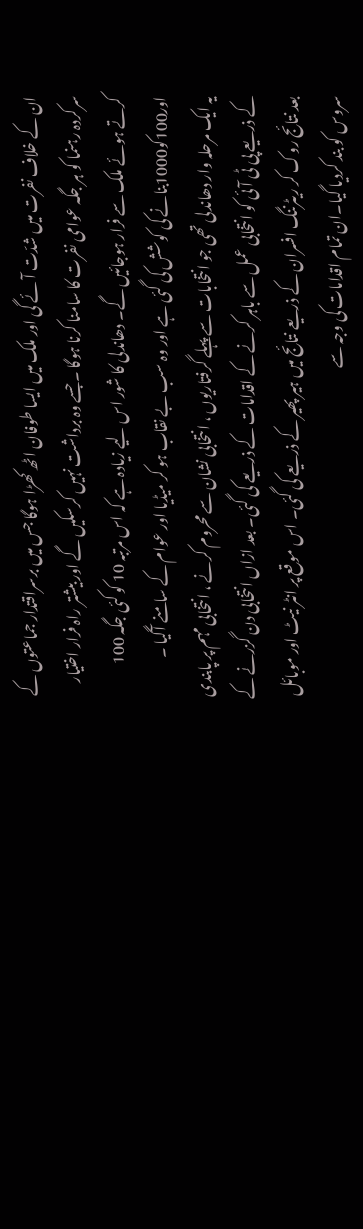ان کے خلاف نفرت میں شدّت آئے گی اور ملک میں ایسا طوفان اٹھ کھڑا ہوگا جس میں برسراقتدار جماعتوں کے سرکردہ رہنما کو ہر جگہ عوامی نفرت کا سامنا کرنا ہوگا ۔جسے وہ برداشت نہیں کرسکیں گے اور بیشتر راہ فرار اختیار کرتے ہوئے ملک سے فرار ہوجائیں گے۔ دھاندلی کا شور اس لیے زیادہ ہے کہ اس مرتبہ 10 کو کئی جگہ 100 اور100کو1000بنانے کی کوشش کی گئی ہے اور وہ سب بے نقاب ہو کر میڈیا اور عوام کے سامنے آگیا ۔
یہ ایک مرحلہ وار دھاندلی تھی جو انتخابات سے پہلے گرفتاریوں ، انتخابی نشان سے محروم کرنے ، انتخابی مہم پر پابندی کے ذریعے پی ٹی آئی کو انتخابی عمل سے باہر کرنے کے اقدامات کے ذریعے کی گئی۔ بعد ازاں انتخابی دن گزرنے کے بعد نتائج روک کر ریٹرننگ افسران کے ذریعے نتائج میں ہیر پھیر کے ذریعے کی گئی۔ اس موقع پر انٹر نیٹ اور موبائل سروس کو بند کردیا گیا۔ان تمام اقدامات کی وجہ سے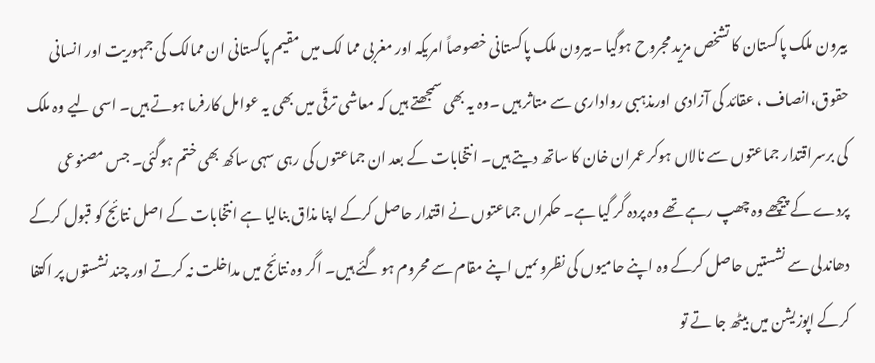بیرون ملک پاکستان کا تشخص مزید مجروح ہوگیا ۔بیرون ملک پاکستانی خصوصاً امریکہ اور مغربی مما لک میں مقیم پاکستانی ان ممالک کی جمہوریت اور انسانی حقوق،انصاف ، عقائد کی آزادی اورمذہبی رواداری سے متاثر ہیں ۔وہ یہ بھی سمجھتے ہیں کہ معاشی ترقّی میں بھی یہ عوامل کارفرما ہوتے ہیں۔ اسی لیے وہ ملک کی برسراقتدار جماعتوں سے نالاں ہوکر عمران خان کا ساتھ دیتے ہیں۔ انتخابات کے بعد ان جماعتوں کی رہی سہی ساکھ بھی ختم ہوگئی۔ جس مصنوعی پردے کے پیچھے وہ چھپ رہے تھے وہ پردہ گر گیا ہے۔ حکمراں جماعتوں نے اقتدار حاصل کرکے اپنا مذاق بنالیا ہے انتخابات کے اصل نتائج کو قبول کرکے دھاندلی سے نشستیں حاصل کرکے وہ اپنے حامیوں کی نظروںمیں اپنے مقام سے محروم ہو گئے ہیں۔ اگر وہ نتائج میں مداخلت نہ کرتے اور چند نشستوں پر اکتفا کرکے اپوزیشن میں بیٹھ جا تے تو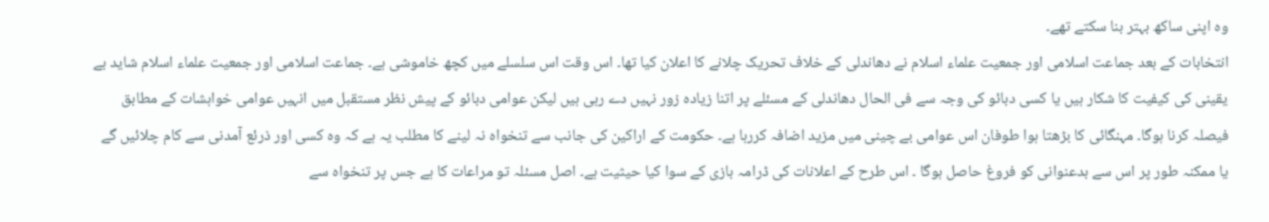وہ اپنی ساکھ بہتر بنا سکتے تھے۔
انتخابات کے بعد جماعت اسلامی اور جمعیت علماء اسلام نے دھاندلی کے خلاف تحریک چلانے کا اعلان کیا تھا۔ اس وقت اس سلسلے میں کچھ خاموشی ہے۔ جماعت اسلامی اور جمعیت علماء اسلام شاید بے یقینی کی کیفیت کا شکار ہیں یا کسی دبائو کی وجہ سے فی الحال دھاندلی کے مسئلے پر اتنا زیادہ زور نہیں دے رہی ہیں لیکن عوامی دبائو کے پیش نظر مستقبل میں انہیں عوامی خواہشات کے مطابق فیصلہ کرنا ہوگا۔ مہنگائی کا بڑھتا ہوا طوفان اس عوامی بے چینی میں مزید اضافہ کررہا ہے۔ حکومت کے اراکین کی جانب سے تنخواہ نہ لینے کا مطلب یہ ہے کہ وہ کسی اور ذرئع آمدنی سے کام چلائیں گے یا ممکنہ طور پر اس سے بدعنوانی کو فروغ حاصل ہوگا ۔ اس طرح کے اعلانات کی ڈرامہ بازی کے سوا کیا حیثیت ہے۔ اصل مسئلہ تو مراعات کا ہے جس پر تنخواہ سے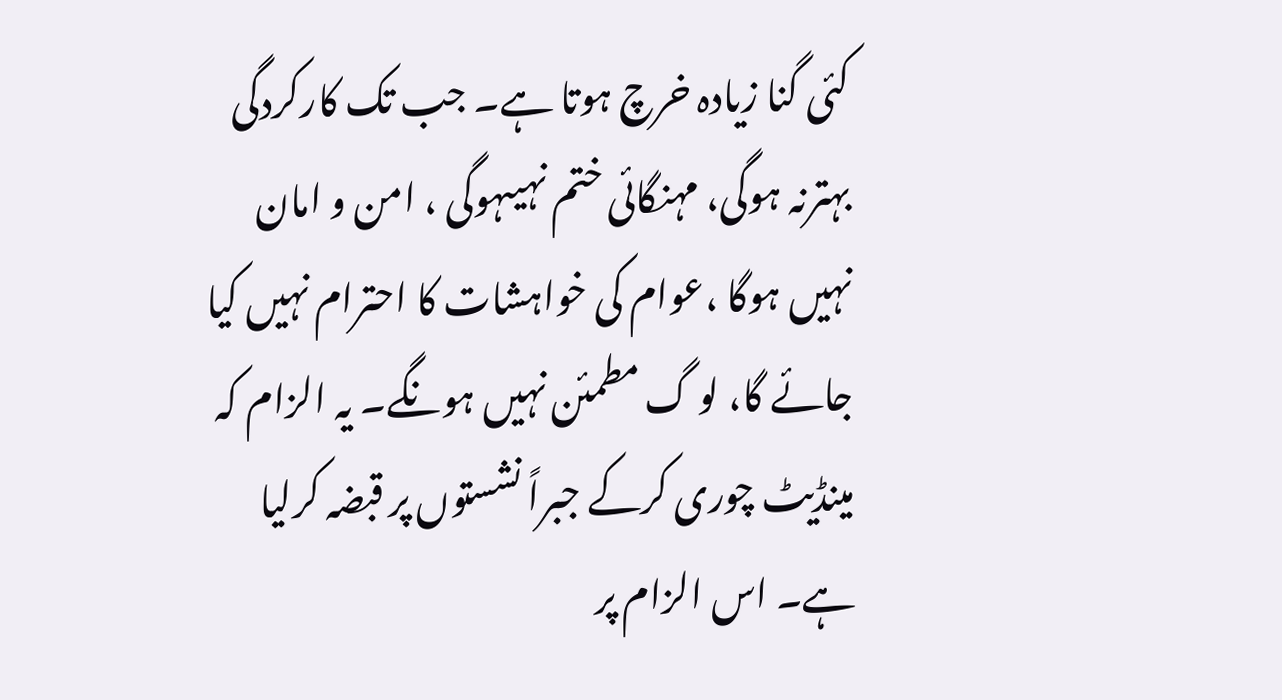کئی گنا زیادہ خرچ ہوتا ہے۔ جب تک کارکردگی بہترنہ ہوگی، مہنگائی ختم نہیںہوگی ، امن و امان نہیں ہوگا ،عوام کی خواہشات کا احترام نہیں کیا جائے گا، لو گ مطمئن نہیں ہونگے۔ یہ الزام کہ مینڈیٹ چوری کرکے جبراً نشستوں پر قبضہ کرلیا ہے۔ اس الزام پر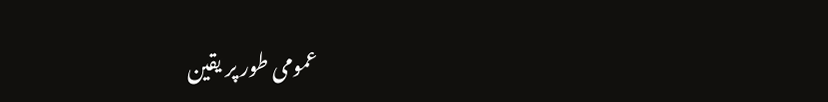عمومی طور پر یقین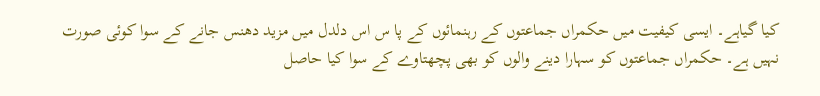کیا گیاہے۔ ایسی کیفیت میں حکمراں جماعتوں کے رہنمائوں کے پا س اس دلدل میں مزید دھنس جانے کے سوا کوئی صورت نہیں ہے۔ حکمراں جماعتوں کو سہارا دینے والوں کو بھی پچھتاوے کے سوا کیا حاصل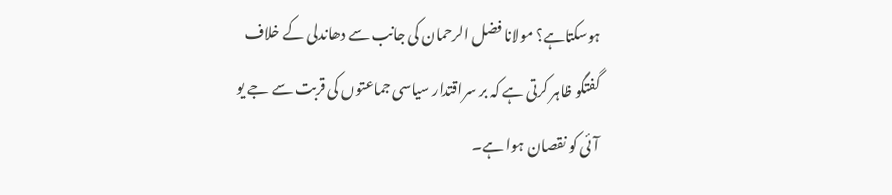ہوسکتاہے؟ مولانا فضل الرحمان کی جانب سے دھاندلی کے خلاف گفتگو ظاہر کرتی ہے کہ بر سراقتدار سیاسی جماعتوں کی قربت سے جے یو آئی کو نقصان ہوا ہے۔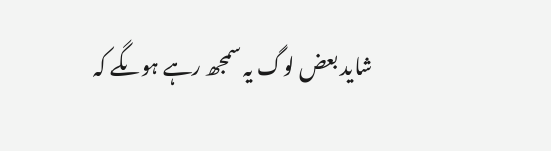شاید بعض لوگ یہ سمجھ رہے ہوںگے کہ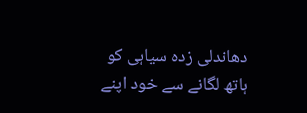دھاندلی زدہ سیاہی کو ہاتھ لگانے سے خود اپنے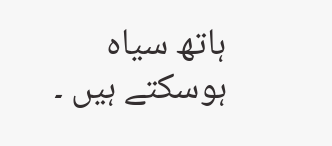ہاتھ سیاہ ہوسکتے ہیں ۔